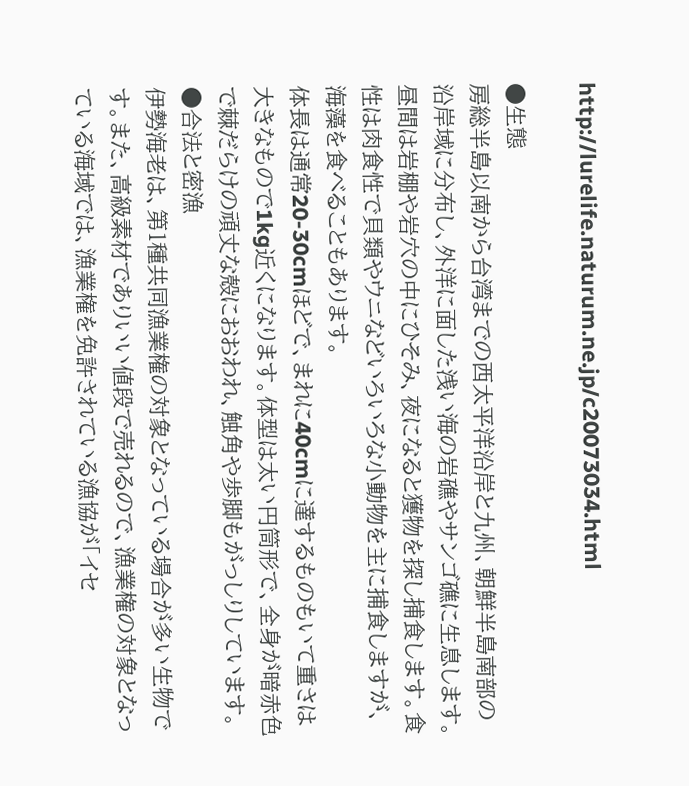http://lurelife.naturum.ne.jp/c20073034.html

●生態
房総半島以南から台湾までの西太平洋沿岸と九州、朝鮮半島南部の沿岸域に分布し、外洋に面した浅い海の岩礁やサンゴ礁に生息します。
昼間は岩棚や岩穴の中にひそみ、夜になると獲物を探し捕食します。食性は肉食性で貝類やウニなどいろいろな小動物を主に捕食しますが、海藻を食べることもあります。
体長は通常20-30cmほどで、まれに40cmに達するものもいて重さは大きなもので1kg近くになります。体型は太い円筒形で、全身が暗赤色で棘だらけの頑丈な殻におおわれ、触角や歩脚もがっしりしています。
●合法と密漁
伊勢海老は、第1種共同漁業権の対象となっている場合が多い生物です。また、高級素材でありいい値段で売れるので、漁業権の対象となっている海域では、漁業権を免許されている漁協が「イセ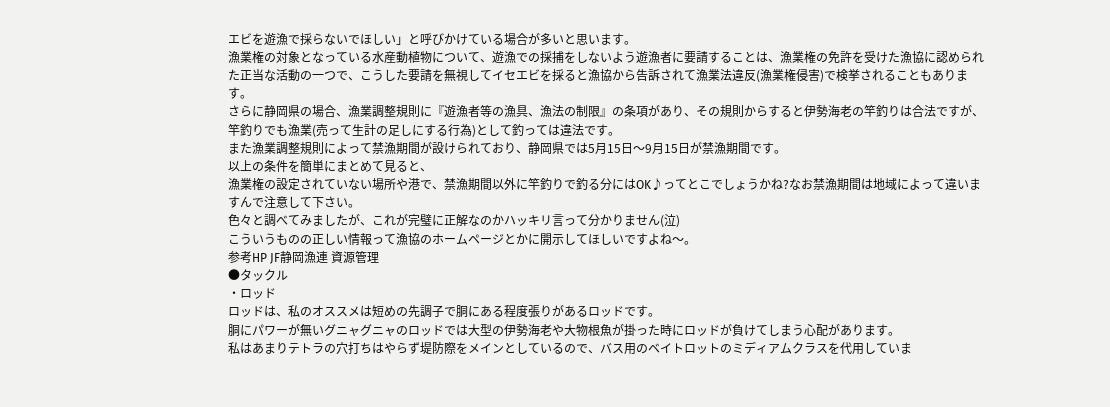エビを遊漁で採らないでほしい」と呼びかけている場合が多いと思います。
漁業権の対象となっている水産動植物について、遊漁での採捕をしないよう遊漁者に要請することは、漁業権の免許を受けた漁協に認められた正当な活動の一つで、こうした要請を無視してイセエビを採ると漁協から告訴されて漁業法違反(漁業権侵害)で検挙されることもあります。
さらに静岡県の場合、漁業調整規則に『遊漁者等の漁具、漁法の制限』の条項があり、その規則からすると伊勢海老の竿釣りは合法ですが、竿釣りでも漁業(売って生計の足しにする行為)として釣っては違法です。
また漁業調整規則によって禁漁期間が設けられており、静岡県では5月15日〜9月15日が禁漁期間です。
以上の条件を簡単にまとめて見ると、
漁業権の設定されていない場所や港で、禁漁期間以外に竿釣りで釣る分にはOK♪ってとこでしょうかね?なお禁漁期間は地域によって違いますんで注意して下さい。
色々と調べてみましたが、これが完璧に正解なのかハッキリ言って分かりません(泣)
こういうものの正しい情報って漁協のホームページとかに開示してほしいですよね〜。
参考HP JF静岡漁連 資源管理
●タックル
・ロッド
ロッドは、私のオススメは短めの先調子で胴にある程度張りがあるロッドです。
胴にパワーが無いグニャグニャのロッドでは大型の伊勢海老や大物根魚が掛った時にロッドが負けてしまう心配があります。
私はあまりテトラの穴打ちはやらず堤防際をメインとしているので、バス用のベイトロットのミディアムクラスを代用していま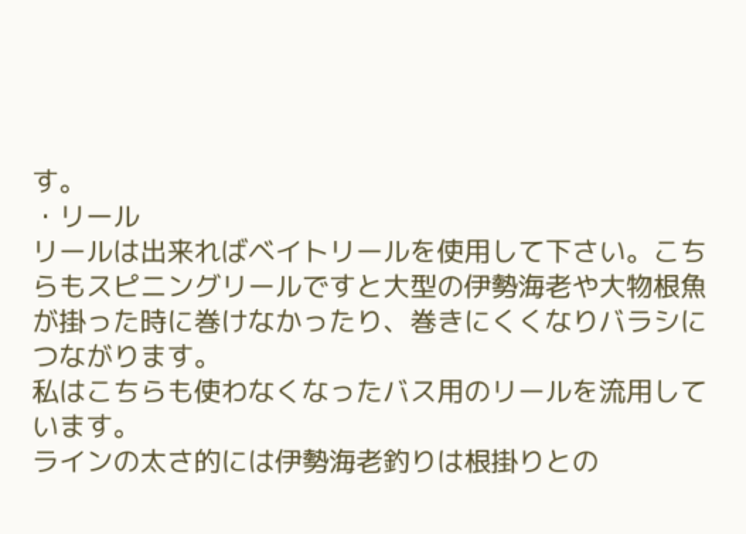す。
・リール
リールは出来ればベイトリールを使用して下さい。こちらもスピニングリールですと大型の伊勢海老や大物根魚が掛った時に巻けなかったり、巻きにくくなりバラシにつながります。
私はこちらも使わなくなったバス用のリールを流用しています。
ラインの太さ的には伊勢海老釣りは根掛りとの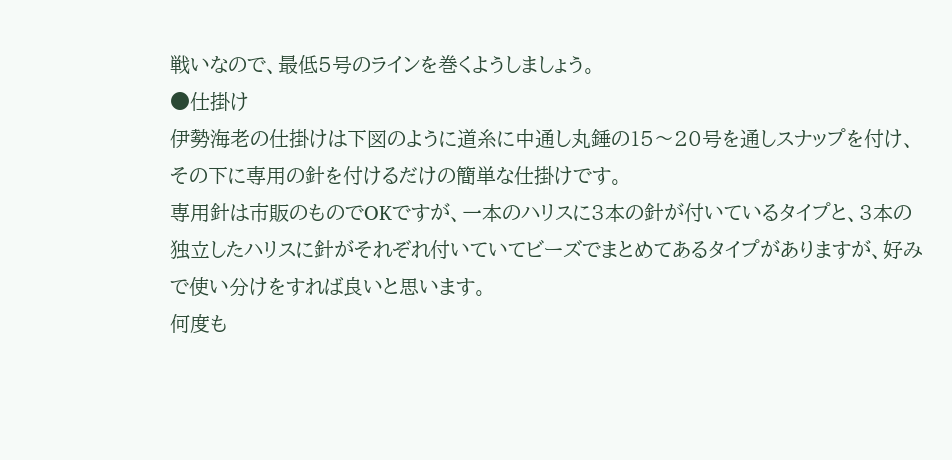戦いなので、最低5号のラインを巻くようしましょう。
●仕掛け
伊勢海老の仕掛けは下図のように道糸に中通し丸錘の15〜20号を通しスナップを付け、その下に専用の針を付けるだけの簡単な仕掛けです。
専用針は市販のものでOKですが、一本のハリスに3本の針が付いているタイプと、3本の独立したハリスに針がそれぞれ付いていてビーズでまとめてあるタイプがありますが、好みで使い分けをすれば良いと思います。
何度も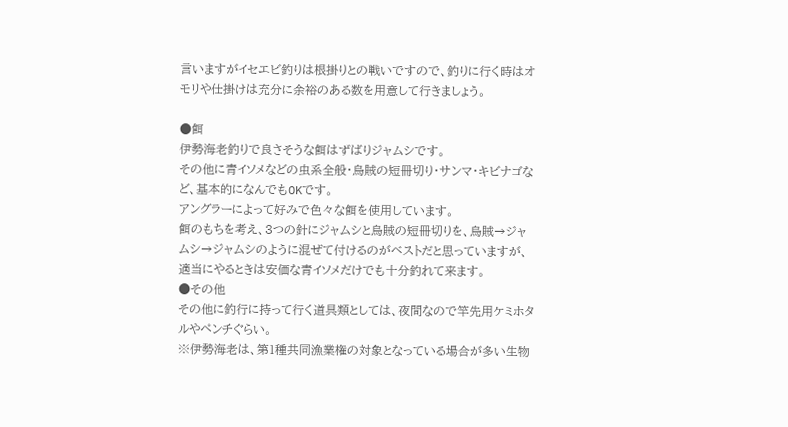言いますがイセエビ釣りは根掛りとの戦いですので、釣りに行く時はオモリや仕掛けは充分に余裕のある数を用意して行きましょう。

●餌
伊勢海老釣りで良さそうな餌はずばりジャムシです。
その他に青イソメなどの虫系全般・烏賊の短冊切り・サンマ・キビナゴなど、基本的になんでもOKです。
アングラーによって好みで色々な餌を使用しています。
餌のもちを考え、3つの針にジャムシと烏賊の短冊切りを、烏賊→ジャムシ→ジャムシのように混ぜて付けるのがベストだと思っていますが、適当にやるときは安価な青イソメだけでも十分釣れて来ます。
●その他
その他に釣行に持って行く道具類としては、夜間なので竿先用ケミホタルやペンチぐらい。
※伊勢海老は、第1種共同漁業権の対象となっている場合が多い生物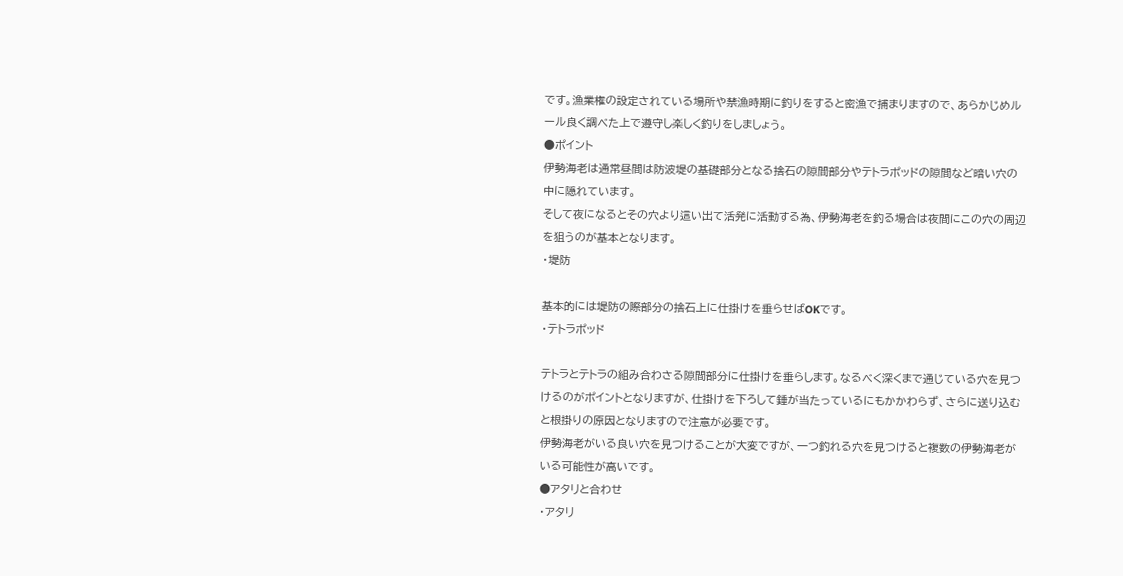です。漁業権の設定されている場所や禁漁時期に釣りをすると密漁で捕まりますので、あらかじめルール良く調べた上で遵守し楽しく釣りをしましょう。
●ポイント
伊勢海老は通常昼間は防波堤の基礎部分となる捨石の隙間部分やテトラポッドの隙間など暗い穴の中に隠れています。
そして夜になるとその穴より這い出て活発に活動する為、伊勢海老を釣る場合は夜間にこの穴の周辺を狙うのが基本となります。
・堤防

基本的には堤防の際部分の捨石上に仕掛けを垂らせばOKです。
・テトラポッド

テトラとテトラの組み合わさる隙間部分に仕掛けを垂らします。なるべく深くまで通じている穴を見つけるのがポイントとなりますが、仕掛けを下ろして錘が当たっているにもかかわらず、さらに送り込むと根掛りの原因となりますので注意が必要です。
伊勢海老がいる良い穴を見つけることが大変ですが、一つ釣れる穴を見つけると複数の伊勢海老がいる可能性が高いです。
●アタリと合わせ
・アタリ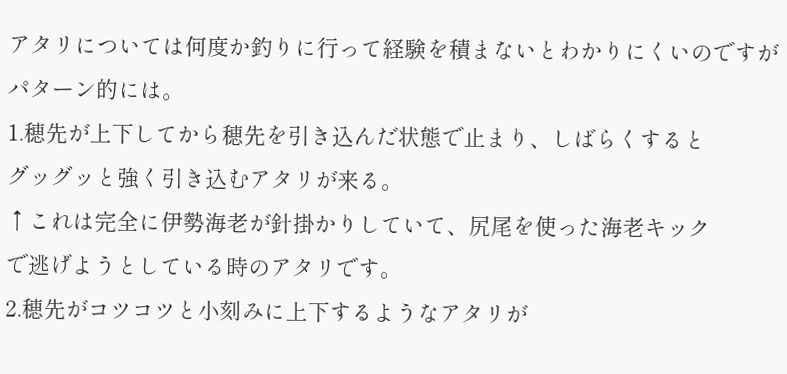アタリについては何度か釣りに行って経験を積まないとわかりにくいのですがパターン的には。
1.穂先が上下してから穂先を引き込んだ状態で止まり、しばらくすると
グッグッと強く引き込むアタリが来る。
↑これは完全に伊勢海老が針掛かりしていて、尻尾を使った海老キック
で逃げようとしている時のアタリです。
2.穂先がコツコツと小刻みに上下するようなアタリが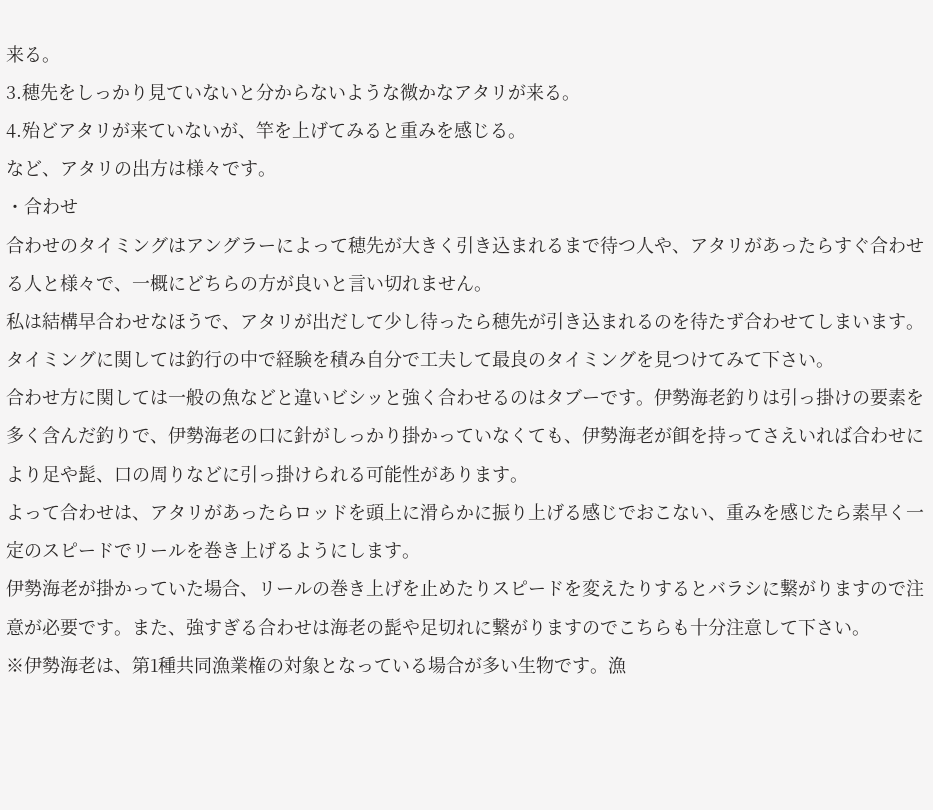来る。
3.穂先をしっかり見ていないと分からないような微かなアタリが来る。
4.殆どアタリが来ていないが、竿を上げてみると重みを感じる。
など、アタリの出方は様々です。
・合わせ
合わせのタイミングはアングラーによって穂先が大きく引き込まれるまで待つ人や、アタリがあったらすぐ合わせる人と様々で、一概にどちらの方が良いと言い切れません。
私は結構早合わせなほうで、アタリが出だして少し待ったら穂先が引き込まれるのを待たず合わせてしまいます。タイミングに関しては釣行の中で経験を積み自分で工夫して最良のタイミングを見つけてみて下さい。
合わせ方に関しては一般の魚などと違いビシッと強く合わせるのはタブーです。伊勢海老釣りは引っ掛けの要素を多く含んだ釣りで、伊勢海老の口に針がしっかり掛かっていなくても、伊勢海老が餌を持ってさえいれば合わせにより足や髭、口の周りなどに引っ掛けられる可能性があります。
よって合わせは、アタリがあったらロッドを頭上に滑らかに振り上げる感じでおこない、重みを感じたら素早く一定のスピードでリールを巻き上げるようにします。
伊勢海老が掛かっていた場合、リールの巻き上げを止めたりスピードを変えたりするとバラシに繋がりますので注意が必要です。また、強すぎる合わせは海老の髭や足切れに繋がりますのでこちらも十分注意して下さい。
※伊勢海老は、第1種共同漁業権の対象となっている場合が多い生物です。漁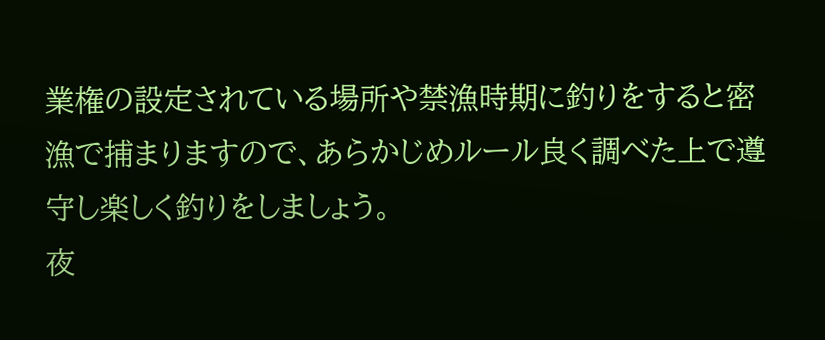業権の設定されている場所や禁漁時期に釣りをすると密漁で捕まりますので、あらかじめルール良く調べた上で遵守し楽しく釣りをしましょう。
夜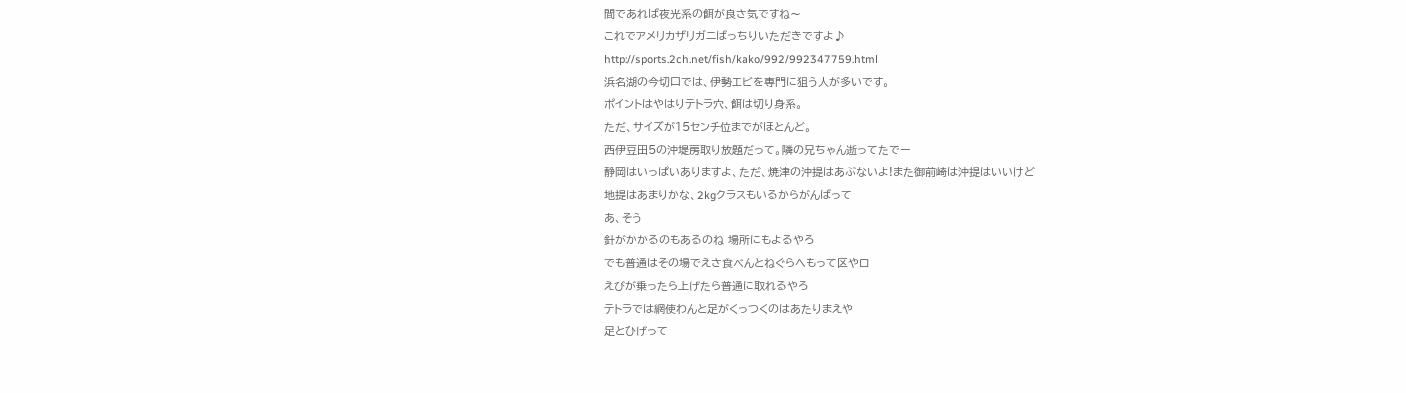間であれば夜光系の餌が良さ気ですね〜
これでアメリカザリガニばっちりいただきですよ♪
http://sports.2ch.net/fish/kako/992/992347759.html
浜名湖の今切口では、伊勢エビを専門に狙う人が多いです。
ポイントはやはりテトラ穴、餌は切り身系。
ただ、サイズが15センチ位までがほとんど。
西伊豆田5の沖堤房取り放題だって。隣の兄ちゃん逝ってたでー
静岡はいっぱいありますよ、ただ、焼津の沖提はあぶないよ!また御前崎は沖提はいいけど
地提はあまりかな、2kgクラスもいるからがんばって
あ、そう
針がかかるのもあるのね 場所にもよるやろ
でも普通はその場でえさ食べんとねぐらへもって区やロ
えびが乗ったら上げたら普通に取れるやろ
テトラでは網使わんと足がくっつくのはあたりまえや
足とひげって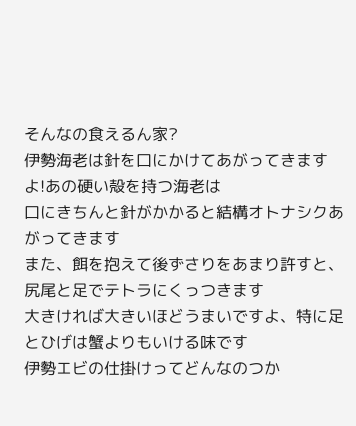そんなの食えるん家?
伊勢海老は針を口にかけてあがってきますよ!あの硬い殻を持つ海老は
口にきちんと針がかかると結構オトナシクあがってきます
また、餌を抱えて後ずさりをあまり許すと、尻尾と足でテトラにくっつきます
大きければ大きいほどうまいですよ、特に足とひげは蟹よりもいける味です
伊勢エビの仕掛けってどんなのつか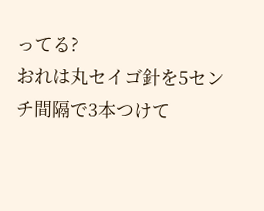ってる?
おれは丸セイゴ針を5センチ間隔で3本つけて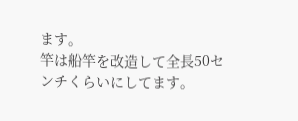ます。
竿は船竿を改造して全長50センチくらいにしてます。